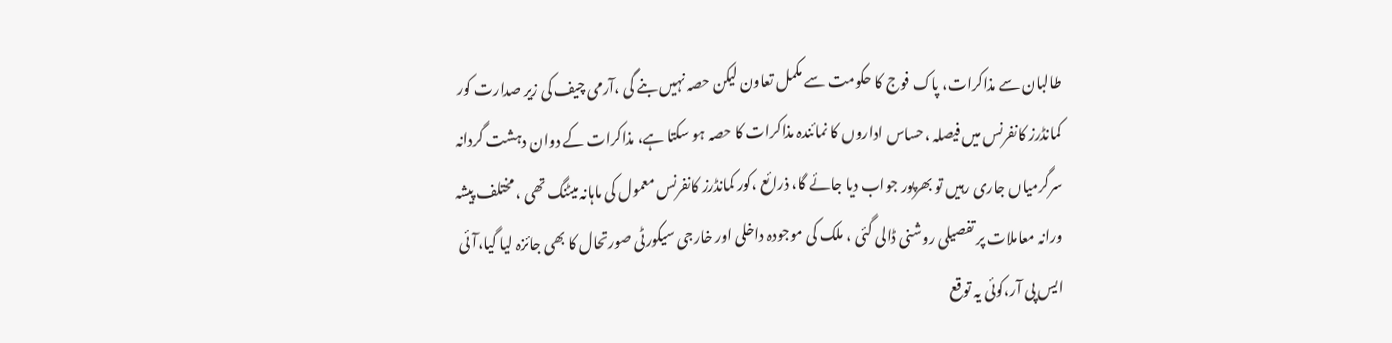طالبان سے مذاکرات، پاک فوج کا حکومت سے مکمل تعاون لیکن حصہ نہیں بنے گی ،آرمی چیف کی زیر صدارت کور کمانڈرز کانفرنس میں فیصلہ ،حساس اداروں کا نمائندہ مذاکرات کا حصہ ہو سکتا ہے، مذاکرات کے دوان دہشت گردانہ سرگرمیاں جاری رہیں تو بھرپور جواب دیا جائے گا، ذرائع ،کور کمانڈرز کانفرنس معمول کی ماہانہ میٹنگ تھی ، مختلف پیشہ ورانہ معاملات پر تفصیلی روشنی ڈالی گئی ، ملک کی موجودہ داخلی اور خارجی سیکورٹی صورتحال کا بھی جائزہ لیا گیا،آئی ایس پی آر،کوئی یہ توقع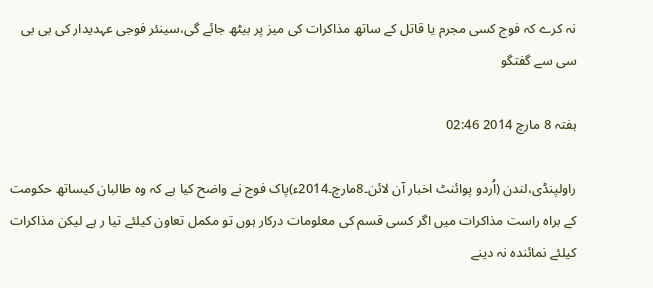نہ کرے کہ فوج کسی مجرم یا قاتل کے ساتھ مذاکرات کی میز پر بیٹھ جائے گی،سینئر فوجی عہدیدار کی بی بی سی سے گفتگو

ہفتہ 8 مارچ 2014 02:46

راولپنڈی،لندن (اُردو پوائنٹ اخبار آن لائن۔8مارچ۔2014ء)پاک فوج نے واضح کیا ہے کہ وہ طالبان کیساتھ حکومت کے براہ راست مذاکرات میں اگر کسی قسم کی معلومات درکار ہوں تو مکمل تعاون کیلئے تیا ر ہے لیکن مذاکرات کیلئے نمائندہ نہ دینے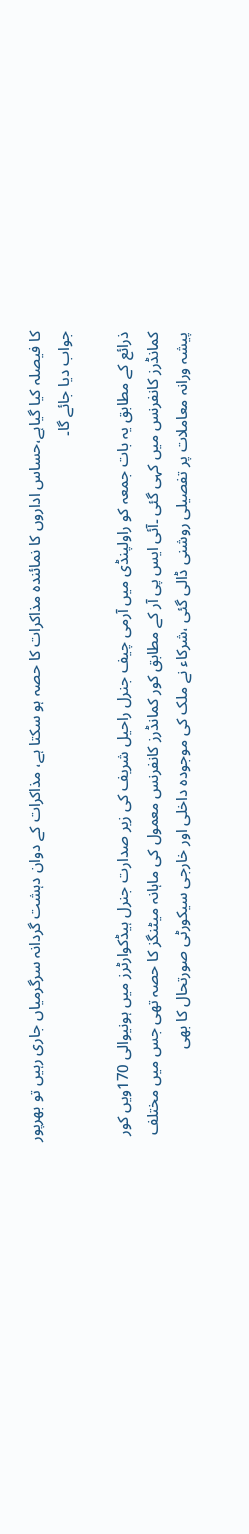کا فیصلہ کیا گیاہے،حساس اداروں کا نمائندہ مذاکرات کا حصہ ہو سکتا ہے، مذاکرات کے دوان دہشت گردانہ سرگرمیاں جاری رہیں تو بھرپور جواب دیا جائے گا۔

ذرائع کے مطابق یہ بات جمعہ کو راولپنڈی میں آرمی چیف جنرل راحیل شریف کی زیر صدارت جنرل ہیڈکوارٹرز میں ہونیوالی 170ویں کور کمانڈرز کانفرنس میں کہی گئی ۔آئی ایس پی آر کے مطابق کور کمانڈرز کانفرنس معمول کی ماہانہ میٹنگز کا حصہ تھی جس میں مختلف پیشہ ورانہ معاملات پر تفصیلی روشنی ڈالی گئی ،شرکاء نے ملک کی موجودہ داخلی اور خارجی سیکورٹی صورتحال کا بھی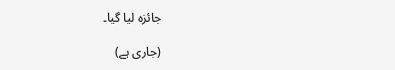جائزہ لیا گیا۔

(جاری ہے)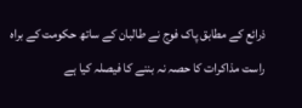ذرائع کے مطابق پاک فوج نے طالبان کے ساتھ حکومت کے براہ راست مذاکرات کا حصہ نہ بننے کا فیصلہ کیا ہے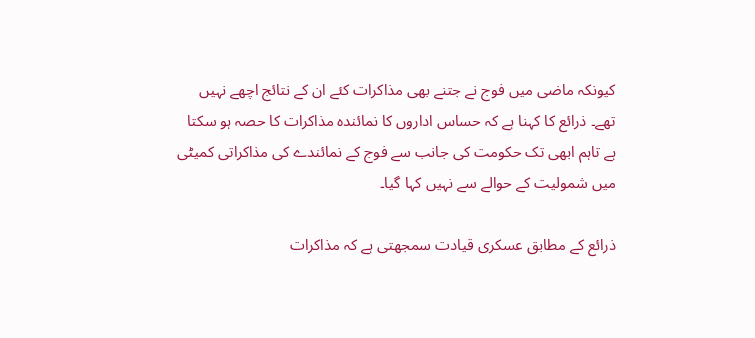کیونکہ ماضی میں فوج نے جتنے بھی مذاکرات کئے ان کے نتائج اچھے نہیں تھے۔ ذرائع کا کہنا ہے کہ حساس اداروں کا نمائندہ مذاکرات کا حصہ ہو سکتا ہے تاہم ابھی تک حکومت کی جانب سے فوج کے نمائندے کی مذاکراتی کمیٹی میں شمولیت کے حوالے سے نہیں کہا گیا۔

ذرائع کے مطابق عسکری قیادت سمجھتی ہے کہ مذاکرات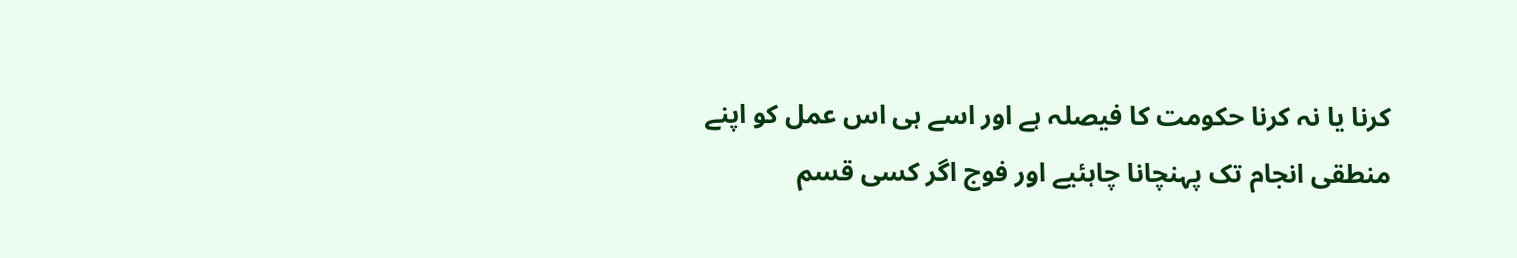کرنا یا نہ کرنا حکومت کا فیصلہ ہے اور اسے ہی اس عمل کو اپنے منطقی انجام تک پہنچانا چاہئیے اور فوج اگر کسی قسم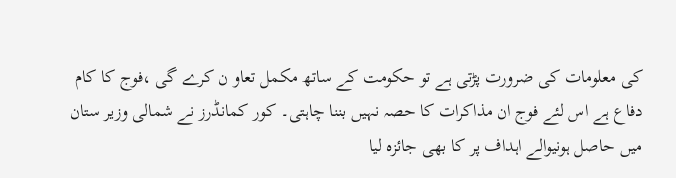کی معلومات کی ضرورت پڑتی ہے تو حکومت کے ساتھ مکمل تعاو ن کرے گی ،فوج کا کام دفاع ہے اس لئے فوج ان مذاکرات کا حصہ نہیں بننا چاہتی۔ کور کمانڈرز نے شمالی وزیر ستان میں حاصل ہونیوالے اہداف پر کا بھی جائزہ لیا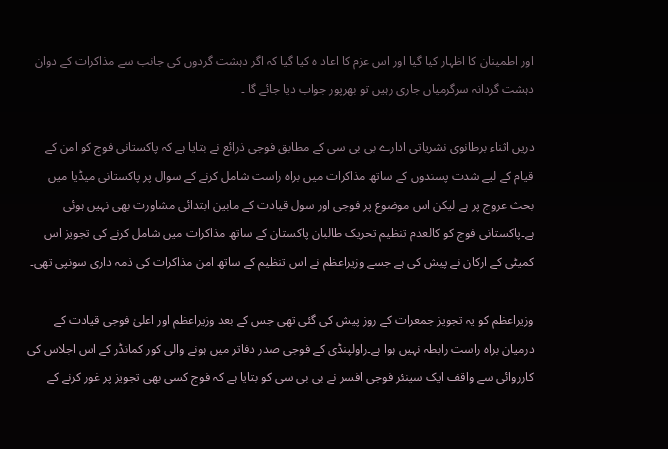اور اطمینان کا اظہار کیا گیا اور اس عزم کا اعاد ہ کیا گیا کہ اگر دہشت گردوں کی جانب سے مذاکرات کے دوان دہشت گردانہ سرگرمیاں جاری رہیں تو بھرپور جواب دیا جائے گا ۔

دریں اثناء برطانوی نشریاتی ادارے بی بی سی کے مطابق فوجی ذرائع نے بتایا ہے کہ پاکستانی فوج کو امن کے قیام کے لیے شدت پسندوں کے ساتھ مذاکرات میں براہ راست شامل کرنے کے سوال پر پاکستانی میڈیا میں بحث عروج پر ہے لیکن اس موضوع پر فوجی اور سول قیادت کے مابین ابتدائی مشاورت بھی نہیں ہوئی ہے۔پاکستانی فوج کو کالعدم تنظیم تحریک طالبان پاکستان کے ساتھ مذاکرات میں شامل کرنے کی تجویز اس کمیٹی کے ارکان نے پیش کی ہے جسے وزیراعظم نے اس تنظیم کے ساتھ امن مذاکرات کی ذمہ داری سونپی تھی۔

وزیراعظم کو یہ تجویز جمعرات کے روز پیش کی گئی تھی جس کے بعد وزیراعظم اور اعلیٰ فوجی قیادت کے درمیان براہ راست رابطہ نہیں ہوا ہے۔راولپنڈی کے فوجی صدر دفاتر میں ہونے والی کور کمانڈر کے اس اجلاس کی کارروائی سے واقف ایک سینئر فوجی افسر نے بی بی سی کو بتایا ہے کہ فوج کسی بھی تجویز پر غور کرنے کے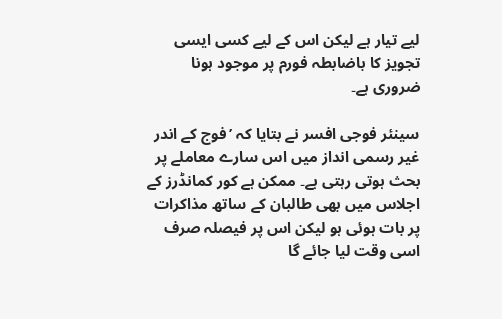لیے تیار ہے لیکن اس کے لیے کسی ایسی تجویز کا باضابطہ فورم پر موجود ہونا ضروری ہے۔

سینئر فوجی افسر نے بتایا کہ ’فوج کے اندر غیر رسمی انداز میں اس سارے معاملے پر بحث ہوتی رہتی ہے۔ ممکن ہے کور کمانڈرز کے اجلاس میں بھی طالبان کے ساتھ مذاکرات پر بات ہوئی ہو لیکن اس پر فیصلہ صرف اسی وقت لیا جائے گا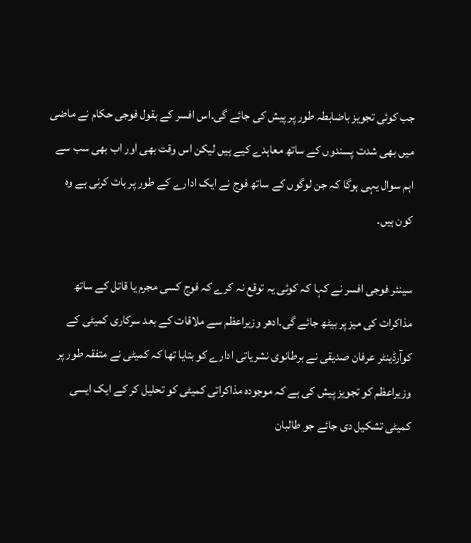جب کوئی تجویز باضابطہ طور پر پیش کی جائے گی۔اس افسر کے بقول فوجی حکام نے ماضی میں بھی شدت پسندوں کے ساتھ معاہدے کیے ہیں لیکن اس وقت بھی اور اب بھی سب سے اہم سوال یہی ہوگا کہ جن لوگوں کے ساتھ فوج نے ایک ادارے کے طور پر بات کرنی ہے وہ کون ہیں۔

سینئر فوجی افسر نے کہا کہ کوئی یہ توقع نہ کرے کہ فوج کسی مجرم یا قاتل کے ساتھ مذاکرات کی میز پر بیٹھ جائے گی۔ادھر وزیراعظم سے ملاقات کے بعد سرکاری کمیٹی کے کوآرڈینٹر عرفان صدیقی نے برطانوی نشریاتی ادارے کو بتایا تھا کہ کمیٹی نے متفقہ طور پر وزیراعظم کو تجویز پیش کی ہے کہ موجودہ مذاکراتی کمیٹی کو تحلیل کر کے ایک ایسی کمیٹی تشکیل دی جائے جو طالبان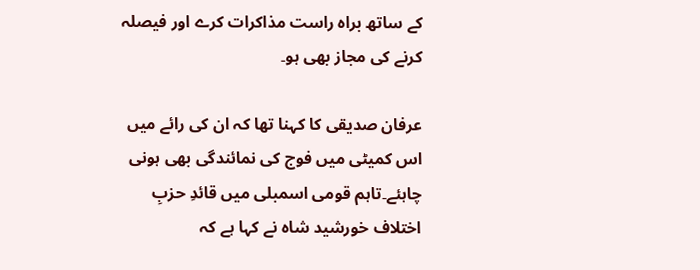کے ساتھ براہ راست مذاکرات کرے اور فیصلہ کرنے کی مجاز بھی ہو۔

عرفان صدیقی کا کہنا تھا کہ ان کی رائے میں اس کمیٹی میں فوج کی نمائندگی بھی ہونی چاہئے۔تاہم قومی اسمبلی میں قائدِ حزبِ اختلاف خورشید شاہ نے کہا ہے کہ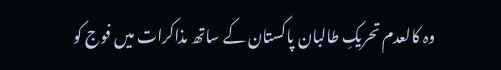وہ کالعدم تحریکِ طالبان پاکستان کے ساتھ مذاکرات میں فوج کو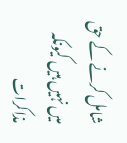شامل کرنے کے حق میں نہیں ہیں کیونکہ مذاکرات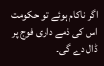اگر ناکام ہوئے تو حکومت اس کی ذمے داری فوج پر ڈال دے گی۔